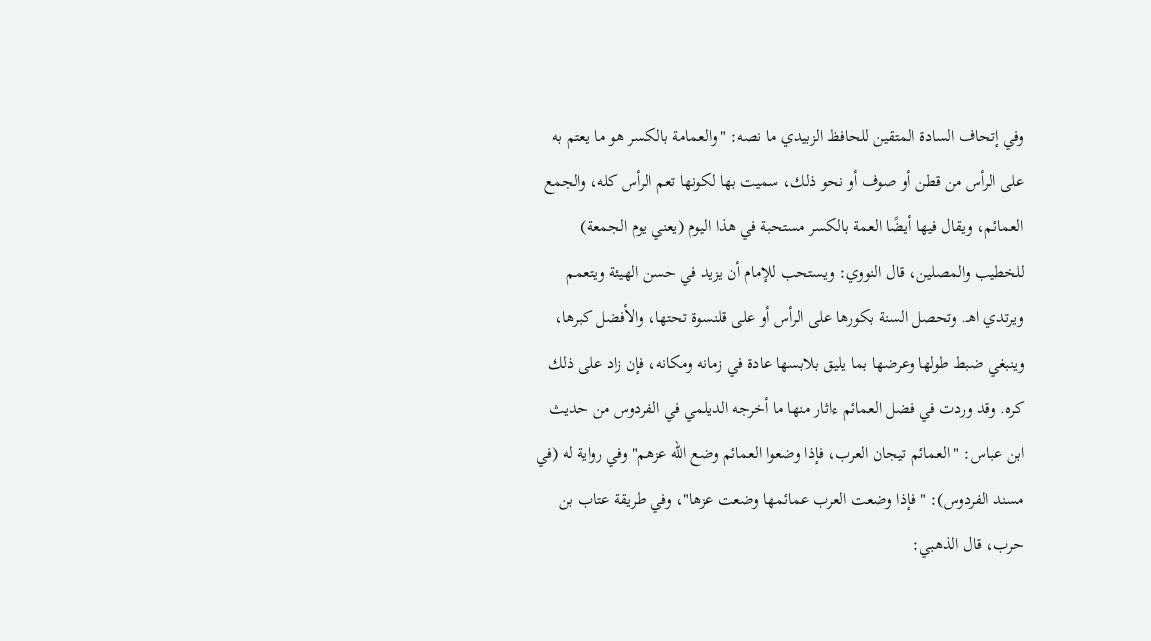وفي إتحاف السادة المتقين للحافظ الزبيدي ما نصه: "والعمامة بالكسر هو ما يعتم به على الرأس من قطن أو صوف أو نحو ذلك، سميت بها لكونها تعم الرأس كله، والجمع العمائم، ويقال فيها أيضًا العمة بالكسر مستحبة في هذا اليوم (يعني يوم الجمعة) للخطيب والمصلين، قال النووي: ويستحب للإمام أن يزيد في حسن الهيئة ويتعمم ويرتدي اهـ. وتحصل السنة بكورها على الرأس أو على قلنسوة تحتها، والأفضل كبرها، وينبغي ضبط طولها وعرضها بما يليق بلابسها عادة في زمانه ومكانه، فإن زاد على ذلك كره. وقد وردت في فضل العمائم ءاثار منها ما أخرجه الديلمي في الفردوس من حديث ابن عباس: "العمائم تيجان العرب، فإذا وضعوا العمائم وضع الله عزهم" وفي رواية له (في مسند الفردوس): "فإذا وضعت العرب عمائمها وضعت عزها"، وفي طريقة عتاب بن حرب، قال الذهبي: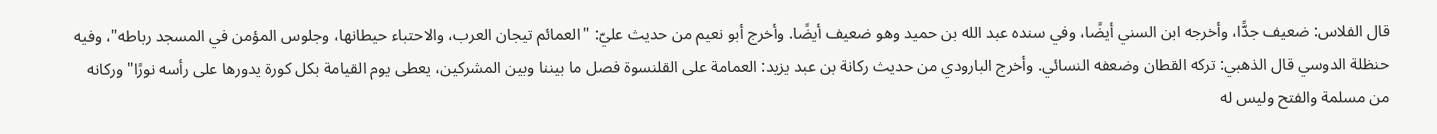قال الفلاس: ضعيف جدًّا، وأخرجه ابن السني أيضًا، وفي سنده عبد الله بن حميد وهو ضعيف أيضًا. وأخرج أبو نعيم من حديث عليّ: "العمائم تيجان العرب، والاحتباء حيطانها، وجلوس المؤمن في المسجد رباطه"، وفيه حنظلة الدوسي قال الذهبي: تركه القطان وضعفه النسائي. وأخرج البارودي من حديث ركانة بن عبد يزيد: العمامة على القلنسوة فصل ما بيننا وبين المشركين، يعطى يوم القيامة بكل كورة يدورها على رأسه نورًا" وركانه من مسلمة والفتح وليس له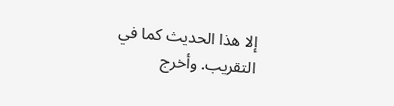إلا هذا الحديث كما في التقريب. وأخرج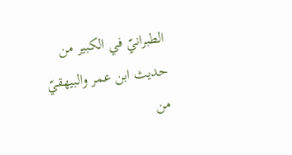الطبرانيّ في الكبير من حديث ابن عمر والبيهقيّ من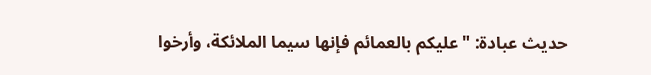حديث عبادة: "عليكم بالعمائم فإنها سيما الملائكة، وأرخوا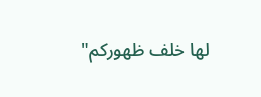لها خلف ظهوركم"